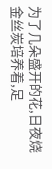为了几朵盛开的花,日夜烧金丝炭培养着,足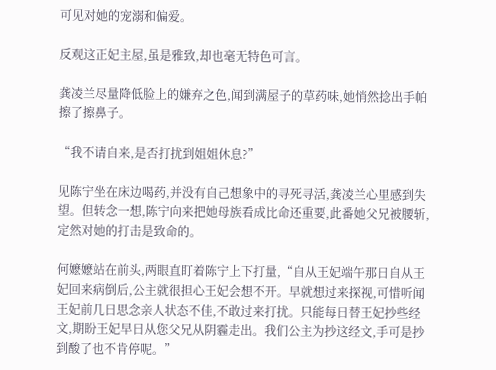可见对她的宠溺和偏爱。

反观这正妃主屋,虽是雅致,却也毫无特色可言。

龚凌兰尽量降低脸上的嫌弃之色,闻到满屋子的草药味,她悄然捻出手帕擦了擦鼻子。

“我不请自来,是否打扰到姐姐休息?”

见陈宁坐在床边喝药,并没有自己想象中的寻死寻活,龚凌兰心里感到失望。但转念一想,陈宁向来把她母族看成比命还重要,此番她父兄被腰斩,定然对她的打击是致命的。

何嬷嬷站在前头,两眼直盯着陈宁上下打量,“自从王妃端午那日自从王妃回来病倒后,公主就很担心王妃会想不开。早就想过来探视,可惜听闻王妃前几日思念亲人状态不佳,不敢过来打扰。只能每日替王妃抄些经文,期盼王妃早日从您父兄从阴霾走出。我们公主为抄这经文,手可是抄到酸了也不肯停呢。”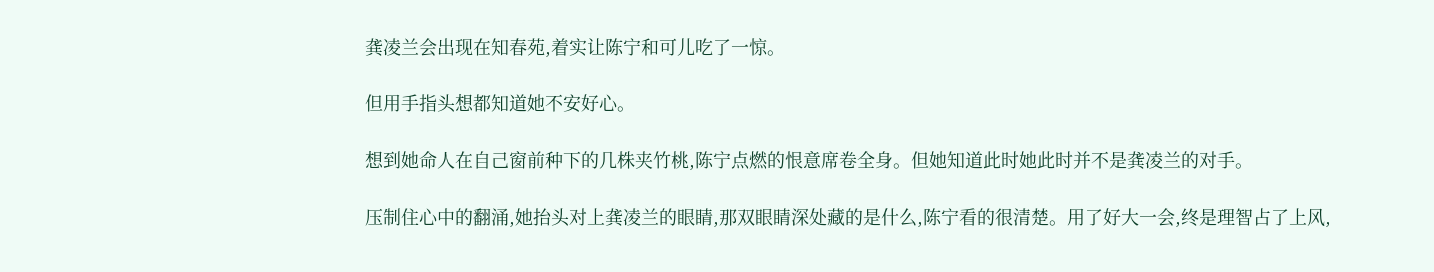龚凌兰会出现在知春苑,着实让陈宁和可儿吃了一惊。

但用手指头想都知道她不安好心。

想到她命人在自己窗前种下的几株夹竹桃,陈宁点燃的恨意席卷全身。但她知道此时她此时并不是龚凌兰的对手。

压制住心中的翻涌,她抬头对上龚凌兰的眼睛,那双眼睛深处藏的是什么,陈宁看的很清楚。用了好大一会,终是理智占了上风,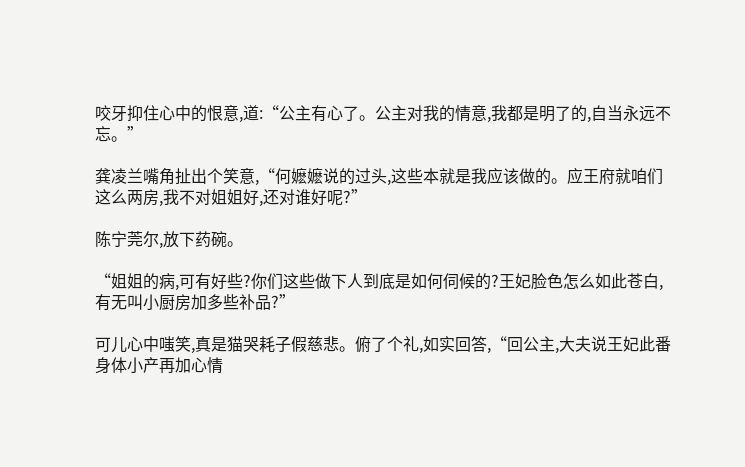咬牙抑住心中的恨意,道:“公主有心了。公主对我的情意,我都是明了的,自当永远不忘。”

龚凌兰嘴角扯出个笑意,“何嬷嬷说的过头,这些本就是我应该做的。应王府就咱们这么两房,我不对姐姐好,还对谁好呢?”

陈宁莞尔,放下药碗。

“姐姐的病,可有好些?你们这些做下人到底是如何伺候的?王妃脸色怎么如此苍白,有无叫小厨房加多些补品?”

可儿心中嗤笑,真是猫哭耗子假慈悲。俯了个礼,如实回答,“回公主,大夫说王妃此番身体小产再加心情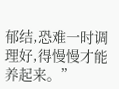郁结,恐难一时调理好,得慢慢才能养起来。”